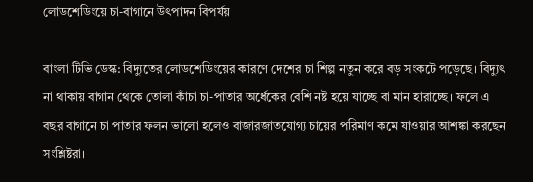লোডশেডিংয়ে চা-বাগানে উৎপাদন বিপর্যয়

বাংলা টিভি ডেস্ক: বিদ্যুতের লোডশেডিংয়ের কারণে দেশের চা শিল্প নতুন করে বড় সংকটে পড়েছে। বিদ্যুৎ না থাকায় বাগান থেকে তোলা কাঁচা চা-পাতার অর্ধেকের বেশি নষ্ট হয়ে যাচ্ছে বা মান হারাচ্ছে। ফলে এ বছর বাগানে চা পাতার ফলন ভালো হলেও বাজারজাতযোগ্য চায়ের পরিমাণ কমে যাওয়ার আশঙ্কা করছেন সংশ্লিষ্টরা।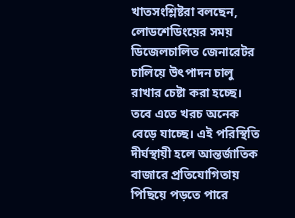খাতসংশ্লিষ্টরা বলছেন, লোডশেডিংয়ের সময় ডিজেলচালিত জেনারেটর চালিয়ে উৎপাদন চালু রাখার চেষ্টা করা হচ্ছে। তবে এতে খরচ অনেক বেড়ে যাচ্ছে। এই পরিস্থিতি দীর্ঘস্থায়ী হলে আন্তর্জাতিক বাজারে প্রতিযোগিতায় পিছিয়ে পড়তে পারে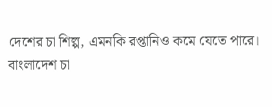দেশের চা শিল্প, এমনকি রপ্তানিও কমে যেতে পারে।
বাংলাদেশ চা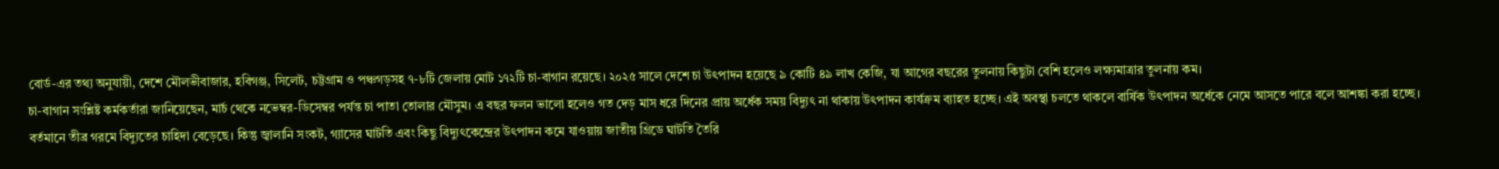বোর্ড-এর তথ্য অনুযায়ী, দেশে মৌলভীবাজার, হবিগঞ্জ, সিলেট, চট্টগ্রাম ও পঞ্চগড়সহ ৭-৮টি জেলায় মোট ১৭২টি চা-বাগান রয়েছে। ২০২৫ সালে দেশে চা উৎপাদন হয়েছে ৯ কোটি ৪৯ লাখ কেজি, যা আগের বছরের তুলনায় কিছুটা বেশি হলেও লক্ষ্যমাত্রার তুলনায় কম।
চা-বাগান সংশ্লিষ্ট কর্মকর্তারা জানিয়েছেন, মার্চ থেকে নভেম্বর-ডিসেম্বর পর্যন্ত চা পাতা তোলার মৌসুম। এ বছর ফলন ভালো হলেও গত দেড় মাস ধরে দিনের প্রায় অর্ধেক সময় বিদ্যুৎ না থাকায় উৎপাদন কার্যক্রম ব্যাহত হচ্ছে। এই অবস্থা চলতে থাকলে বার্ষিক উৎপাদন অর্ধেকে নেমে আসতে পারে বলে আশঙ্কা করা হচ্ছে।
বর্তমানে তীব্র গরমে বিদ্যুতের চাহিদা বেড়েছে। কিন্তু জ্বালানি সংকট, গ্যাসের ঘাটতি এবং কিছু বিদ্যুৎকেন্দ্রের উৎপাদন কমে যাওয়ায় জাতীয় গ্রিডে ঘাটতি তৈরি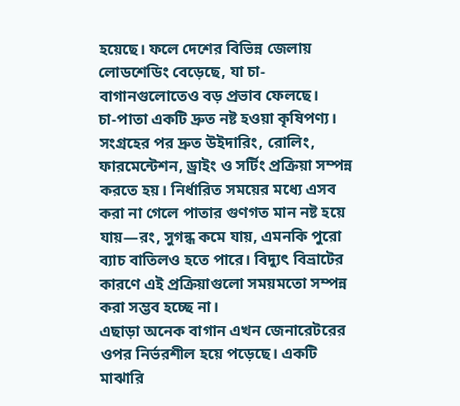হয়েছে। ফলে দেশের বিভিন্ন জেলায় লোডশেডিং বেড়েছে, যা চা-বাগানগুলোতেও বড় প্রভাব ফেলছে।
চা-পাতা একটি দ্রুত নষ্ট হওয়া কৃষিপণ্য। সংগ্রহের পর দ্রুত উইদারিং, রোলিং, ফারমেন্টেশন, ড্রাইং ও সর্টিং প্রক্রিয়া সম্পন্ন করতে হয়। নির্ধারিত সময়ের মধ্যে এসব করা না গেলে পাতার গুণগত মান নষ্ট হয়ে যায়—রং, সুগন্ধ কমে যায়, এমনকি পুরো ব্যাচ বাতিলও হতে পারে। বিদ্যুৎ বিভ্রাটের কারণে এই প্রক্রিয়াগুলো সময়মতো সম্পন্ন করা সম্ভব হচ্ছে না।
এছাড়া অনেক বাগান এখন জেনারেটরের ওপর নির্ভরশীল হয়ে পড়েছে। একটি মাঝারি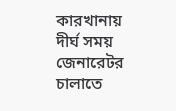কারখানায় দীর্ঘ সময় জেনারেটর চালাতে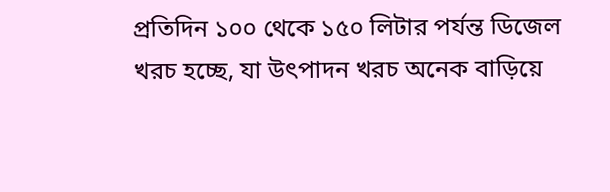প্রতিদিন ১০০ থেকে ১৫০ লিটার পর্যন্ত ডিজেল খরচ হচ্ছে, যা উৎপাদন খরচ অনেক বাড়িয়ে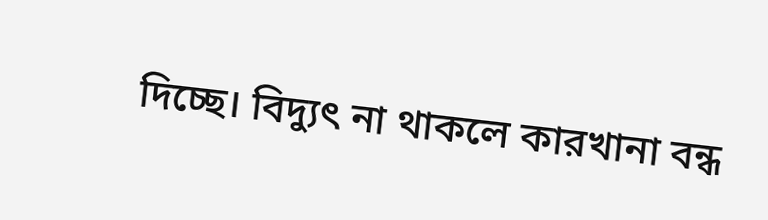দিচ্ছে। বিদ্যুৎ না থাকলে কারখানা বন্ধ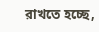রাখতে হচ্ছে,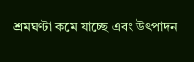শ্রমঘণ্টা কমে যাচ্ছে এবং উৎপাদন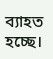ব্যাহত হচ্ছে।